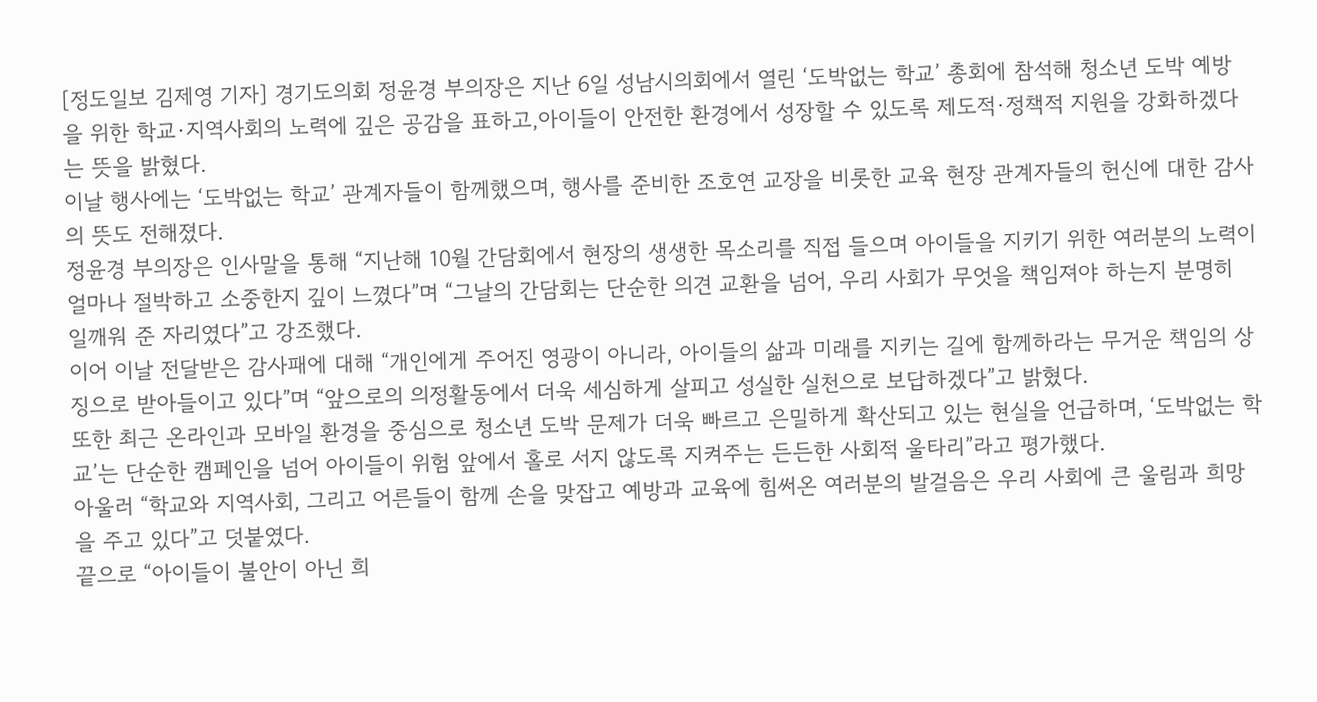[정도일보 김제영 기자] 경기도의회 정윤경 부의장은 지난 6일 성남시의회에서 열린 ‘도박없는 학교’ 총회에 참석해 청소년 도박 예방을 위한 학교·지역사회의 노력에 깊은 공감을 표하고,아이들이 안전한 환경에서 성장할 수 있도록 제도적·정책적 지원을 강화하겠다는 뜻을 밝혔다.
이날 행사에는 ‘도박없는 학교’ 관계자들이 함께했으며, 행사를 준비한 조호연 교장을 비롯한 교육 현장 관계자들의 헌신에 대한 감사의 뜻도 전해졌다.
정윤경 부의장은 인사말을 통해 “지난해 10월 간담회에서 현장의 생생한 목소리를 직접 들으며 아이들을 지키기 위한 여러분의 노력이 얼마나 절박하고 소중한지 깊이 느꼈다”며 “그날의 간담회는 단순한 의견 교환을 넘어, 우리 사회가 무엇을 책임져야 하는지 분명히 일깨워 준 자리였다”고 강조했다.
이어 이날 전달받은 감사패에 대해 “개인에게 주어진 영광이 아니라, 아이들의 삶과 미래를 지키는 길에 함께하라는 무거운 책임의 상징으로 받아들이고 있다”며 “앞으로의 의정활동에서 더욱 세심하게 살피고 성실한 실천으로 보답하겠다”고 밝혔다.
또한 최근 온라인과 모바일 환경을 중심으로 청소년 도박 문제가 더욱 빠르고 은밀하게 확산되고 있는 현실을 언급하며, ‘도박없는 학교’는 단순한 캠페인을 넘어 아이들이 위험 앞에서 홀로 서지 않도록 지켜주는 든든한 사회적 울타리”라고 평가했다.
아울러 “학교와 지역사회, 그리고 어른들이 함께 손을 맞잡고 예방과 교육에 힘써온 여러분의 발걸음은 우리 사회에 큰 울림과 희망을 주고 있다”고 덧붙였다.
끝으로 “아이들이 불안이 아닌 희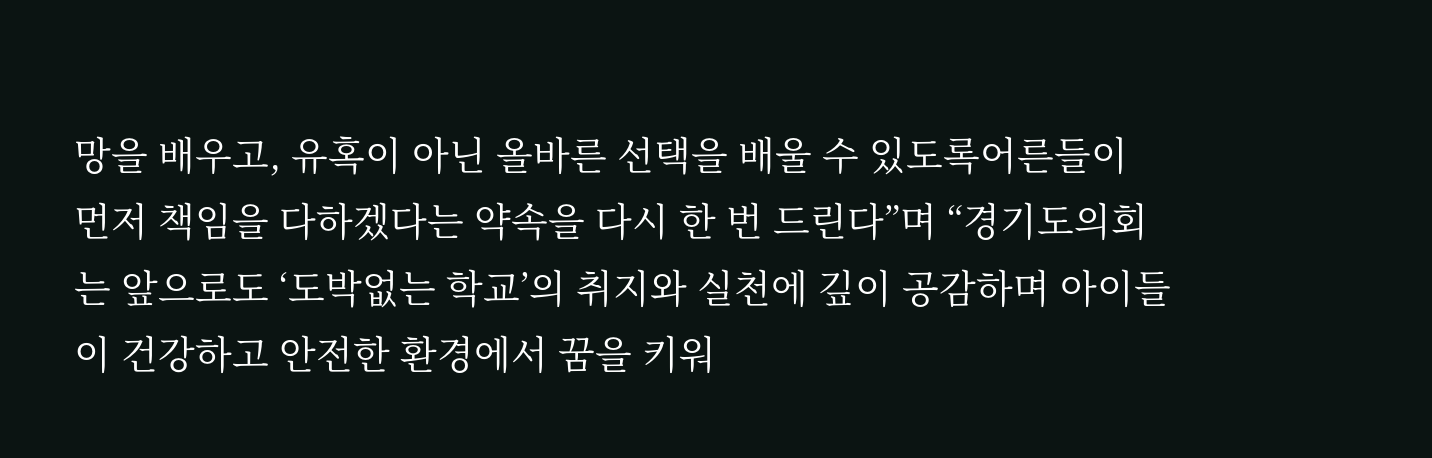망을 배우고, 유혹이 아닌 올바른 선택을 배울 수 있도록어른들이 먼저 책임을 다하겠다는 약속을 다시 한 번 드린다”며 “경기도의회는 앞으로도 ‘도박없는 학교’의 취지와 실천에 깊이 공감하며 아이들이 건강하고 안전한 환경에서 꿈을 키워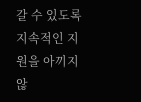갈 수 있도록 지속적인 지원을 아끼지 않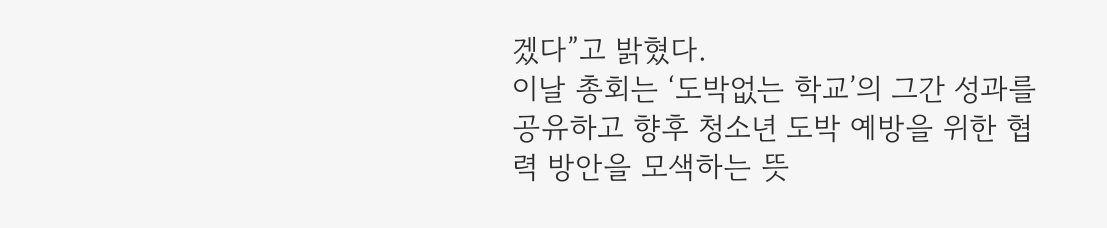겠다”고 밝혔다.
이날 총회는 ‘도박없는 학교’의 그간 성과를 공유하고 향후 청소년 도박 예방을 위한 협력 방안을 모색하는 뜻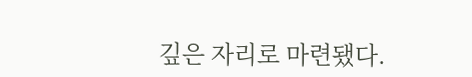깊은 자리로 마련됐다.